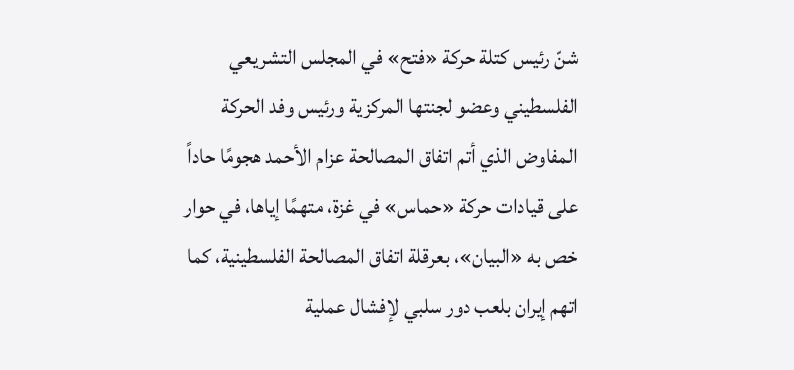شنّ رئيس كتلة حركة «فتح» في المجلس التشريعي الفلسطيني وعضو لجنتها المركزية ورئيس وفد الحركة المفاوض الذي أتم اتفاق المصالحة عزام الأحمد هجومًا حاداً على قيادات حركة «حماس» في غزة، متهمًا إياها، في حوار خص به «البيان»، بعرقلة اتفاق المصالحة الفلسطينية، كما اتهم إيران بلعب دور سلبي لإفشال عملية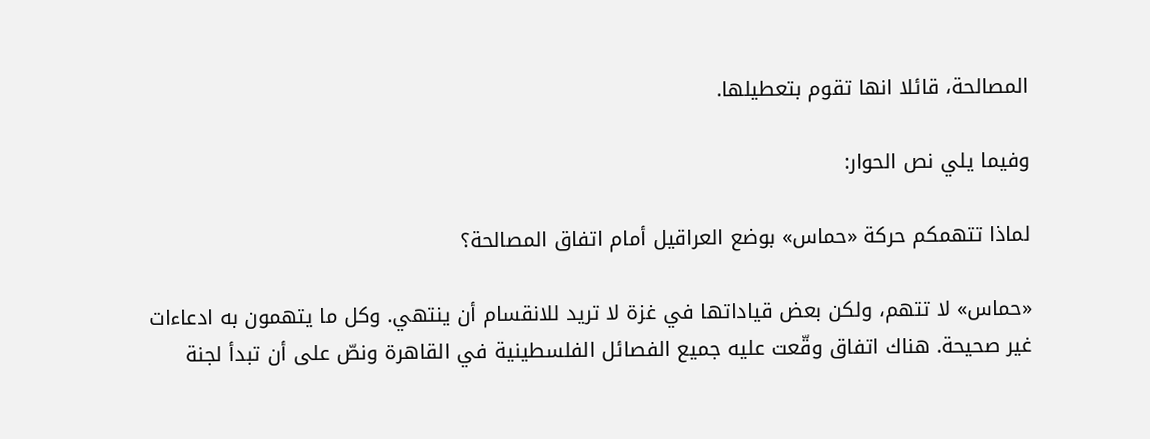المصالحة، قائلا انها تقوم بتعطيلها.

وفيما يلي نص الحوار:

لماذا تتهمكم حركة «حماس» بوضع العراقيل أمام اتفاق المصالحة؟

«حماس» لا تتهم، ولكن بعض قياداتها في غزة لا تريد للانقسام أن ينتهي. وكل ما يتهمون به ادعاءات غير صحيحة. هناك اتفاق وقّعت عليه جميع الفصائل الفلسطينية في القاهرة ونصّ على أن تبدأ لجنة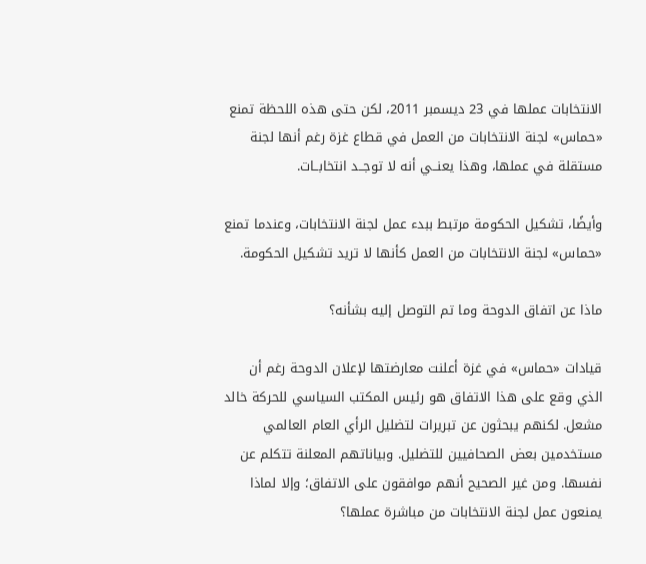الانتخابات عملها في 23 ديسمبر 2011، لكن حتى هذه اللحظة تمنع «حماس» لجنة الانتخابات من العمل في قطاع غزة رغم أنها لجنة مستقلة في عملها، وهذا يعنــي أنه لا توجــد انتخابــات.

وأيضًا، تشكيل الحكومة مرتبط ببدء عمل لجنة الانتخابات، وعندما تمنع «حماس» لجنة الانتخابات من العمل كأنها لا تريد تشكيل الحكومة.

ماذا عن اتفاق الدوحة وما تم التوصل إليه بشأنه؟

قيادات «حماس» في غزة أعلنت معارضتها لإعلان الدوحة رغم أن الذي وقع على هذا الاتفاق هو رئيس المكتب السياسي للحركة خالد مشعل. لكنهم يبحثون عن تبريرات لتضليل الرأي العام العالمي مستخدمين بعض الصحافيين للتضليل. وبياناتهم المعلنة تتكلم عن نفسها. ومن غير الصحيح أنهم موافقون على الاتفاق؛ وإلا لماذا يمنعون عمل لجنة الانتخابات من مباشرة عملها؟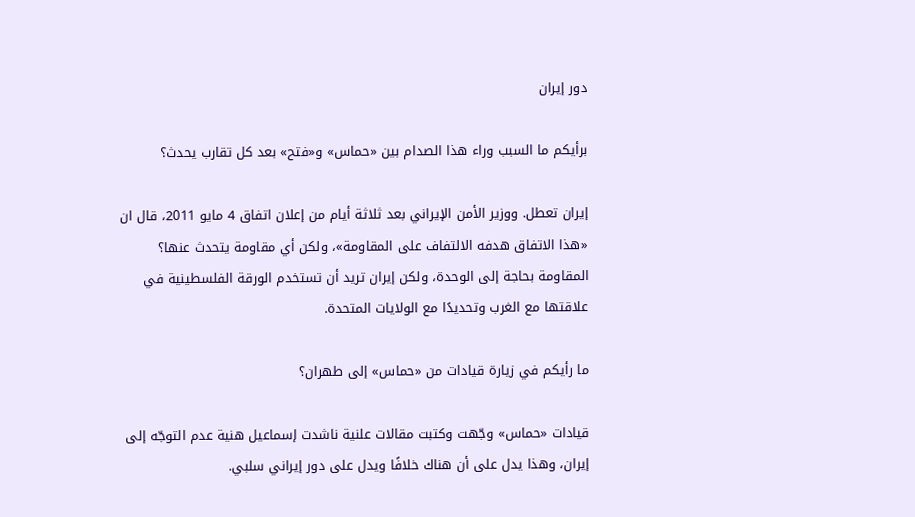دور إيران

برأيكم ما السبب وراء هذا الصدام بين «حماس» و«فتح» بعد كل تقارب يحدث؟

إيران تعطل. ووزير الأمن الإيراني بعد ثلاثة أيام من إعلان اتفاق 4 مايو 2011، قال ان «هذا الاتفاق هدفه الالتفاف على المقاومة»، ولكن أي مقاومة يتحدث عنها؟ المقاومة بحاجة إلى الوحدة، ولكن إيران تريد أن تستخدم الورقة الفلسطينية في علاقتها مع الغرب وتحديدًا مع الولايات المتحدة.

ما رأيكم في زيارة قيادات من «حماس» إلى طهران؟

قيادات «حماس» وجّهت وكتبت مقالات علنية ناشدت إسماعيل هنية عدم التوجّه إلى إيران، وهذا يدل على أن هناك خلافًا ويدل على دور إيراني سلبي.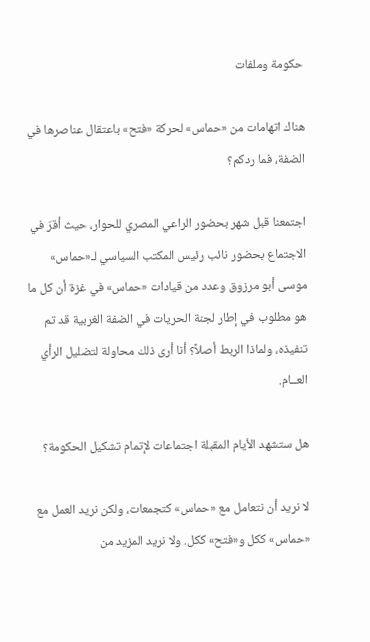حكومة وملفات

هناك اتهامات من «حماس» لحركة «فتح» باعتقال عناصرها في الضفة، فما ردكم؟

اجتمعنا قبل شهر بحضور الراعي المصري للحوار، حيث أقرّ في الاجتماع بحضور نائب رئيس المكتب السياسي لـ«حماس» موسى أبو مرزوق وعدد من قيادات «حماس» في غزة أن كل ما هو مطلوب في إطار لجنة الحريات في الضفة الغربية قد تم تنفيذه، ولماذا الربط أصلاً؟ أنا أرى ذلك محاولة لتضليل الرأي العــام.

هل ستشهد الأيام المقبلة اجتماعات لإتمام تشكيل الحكومة؟

لا نريد أن نتعامل مع «حماس» كتجمعات، ولكن نريد العمل مع «حماس» ككل و«فتح» ككل. ولا نريد المزيد من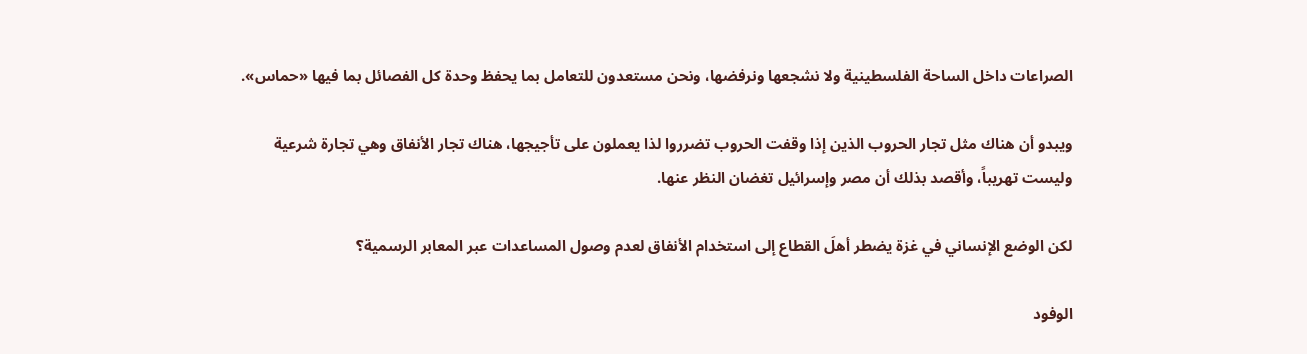الصراعات داخل الساحة الفلسطينية ولا نشجعها ونرفضها، ونحن مستعدون للتعامل بما يحفظ وحدة كل الفصائل بما فيها «حماس».

ويبدو أن هناك مثل تجار الحروب الذين إذا وقفت الحروب تضرروا لذا يعملون على تأجيجها، هناك تجار الأنفاق وهي تجارة شرعية وليست تهريباً، وأقصد بذلك أن مصر وإسرائيل تغضان النظر عنها.

لكن الوضع الإنساني في غزة يضطر أهلَ القطاع إلى استخدام الأنفاق لعدم وصول المساعدات عبر المعابر الرسمية؟

الوفود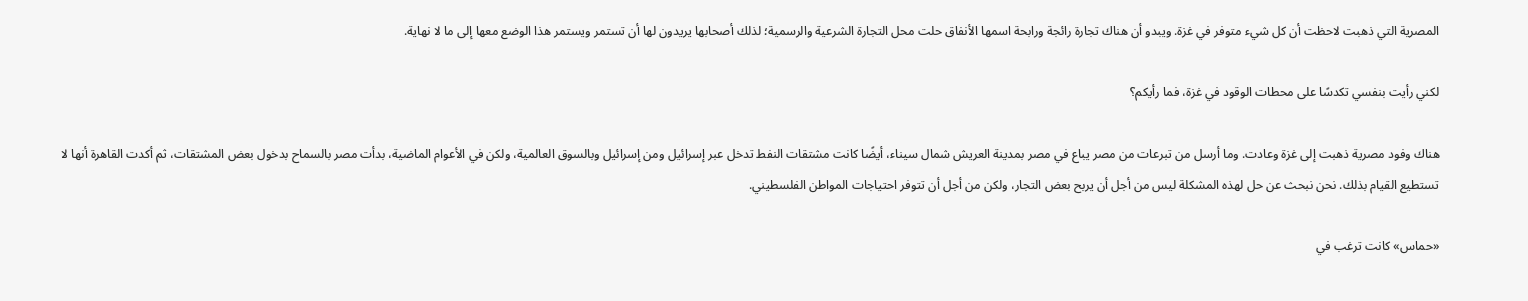المصرية التي ذهبت لاحظت أن كل شيء متوفر في غزة. ويبدو أن هناك تجارة رائجة ورابحة اسمها الأنفاق حلت محل التجارة الشرعية والرسمية؛ لذلك أصحابها يريدون لها أن تستمر ويستمر هذا الوضع معها إلى ما لا نهاية.

لكني رأيت بنفسي تكدسًا على محطات الوقود في غزة، فما رأيكم؟

هناك وفود مصرية ذهبت إلى غزة وعادت. وما أرسل من تبرعات من مصر يباع في مصر بمدينة العريش شمال سيناء، أيضًا كانت مشتقات النفط تدخل عبر إسرائيل ومن إسرائيل وبالسوق العالمية، ولكن في الأعوام الماضية، بدأت مصر بالسماح بدخول بعض المشتقات، ثم أكدت القاهرة أنها لا تستطيع القيام بذلك. نحن نبحث عن حل لهذه المشكلة ليس من أجل أن يربح بعض التجار، ولكن من أجل أن تتوفر احتياجات المواطن الفلسطيني.

«حماس» كانت ترغب في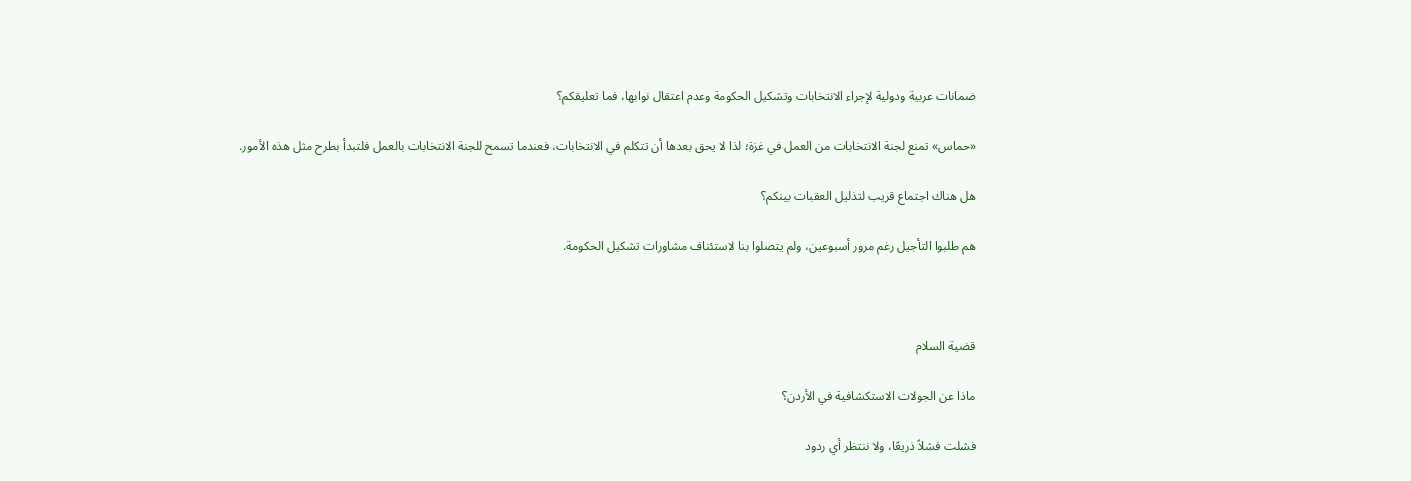ضمانات عربية ودولية لإجراء الانتخابات وتشكيل الحكومة وعدم اعتقال نوابها، فما تعليقكم؟

«حماس» تمنع لجنة الانتخابات من العمل في غزة؛ لذا لا يحق بعدها أن تتكلم في الانتخابات، فعندما تسمح للجنة الانتخابات بالعمل فلتبدأ بطرح مثل هذه الأمور.

هل هناك اجتماع قريب لتذليل العقبات بينكم؟

هم طلبوا التأجيل رغم مرور أسبوعين، ولم يتصلوا بنا لاستئناف مشاورات تشكيل الحكومة.



قضية السلام

ماذا عن الجولات الاستكشافية في الأردن؟

فشلت فشلاً ذريعًا، ولا ننتظر أي ردود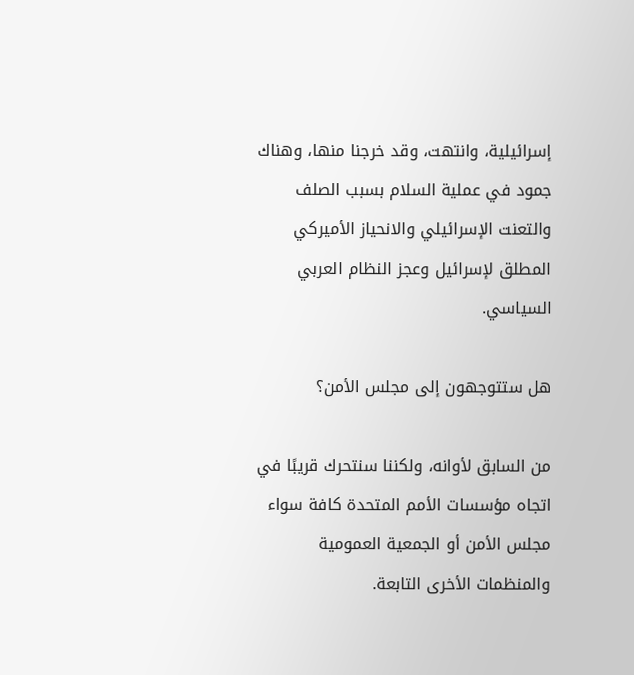إسرائيلية، وانتهت، وقد خرجنا منها، وهناك جمود في عملية السلام بسبب الصلف والتعنت الإسرائيلي والانحياز الأميركي المطلق لإسرائيل وعجز النظام العربي السياسي.

هل ستتوجهون إلى مجلس الأمن؟

من السابق لأوانه، ولكننا سنتحرك قريبًا في اتجاه مؤسسات الأمم المتحدة كافة سواء مجلس الأمن أو الجمعية العمومية والمنظمات الأخرى التابعة.